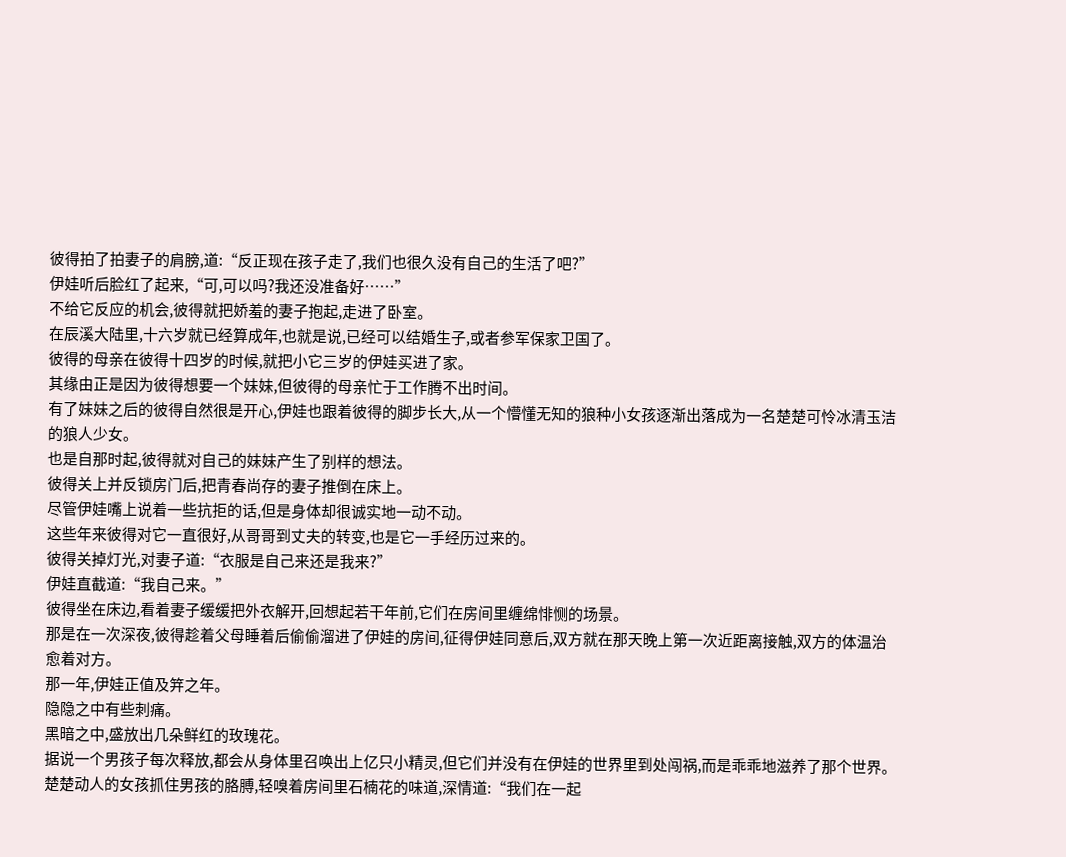彼得拍了拍妻子的肩膀,道:“反正现在孩子走了,我们也很久没有自己的生活了吧?”
伊娃听后脸红了起来,“可,可以吗?我还没准备好……”
不给它反应的机会,彼得就把娇羞的妻子抱起,走进了卧室。
在辰溪大陆里,十六岁就已经算成年,也就是说,已经可以结婚生子,或者参军保家卫国了。
彼得的母亲在彼得十四岁的时候,就把小它三岁的伊娃买进了家。
其缘由正是因为彼得想要一个妹妹,但彼得的母亲忙于工作腾不出时间。
有了妹妹之后的彼得自然很是开心,伊娃也跟着彼得的脚步长大,从一个懵懂无知的狼种小女孩逐渐出落成为一名楚楚可怜冰清玉洁的狼人少女。
也是自那时起,彼得就对自己的妹妹产生了别样的想法。
彼得关上并反锁房门后,把青春尚存的妻子推倒在床上。
尽管伊娃嘴上说着一些抗拒的话,但是身体却很诚实地一动不动。
这些年来彼得对它一直很好,从哥哥到丈夫的转变,也是它一手经历过来的。
彼得关掉灯光,对妻子道:“衣服是自己来还是我来?”
伊娃直截道:“我自己来。”
彼得坐在床边,看着妻子缓缓把外衣解开,回想起若干年前,它们在房间里缠绵悱恻的场景。
那是在一次深夜,彼得趁着父母睡着后偷偷溜进了伊娃的房间,征得伊娃同意后,双方就在那天晚上第一次近距离接触,双方的体温治愈着对方。
那一年,伊娃正值及笄之年。
隐隐之中有些刺痛。
黑暗之中,盛放出几朵鲜红的玫瑰花。
据说一个男孩子每次释放,都会从身体里召唤出上亿只小精灵,但它们并没有在伊娃的世界里到处闯祸,而是乖乖地滋养了那个世界。
楚楚动人的女孩抓住男孩的胳膊,轻嗅着房间里石楠花的味道,深情道:“我们在一起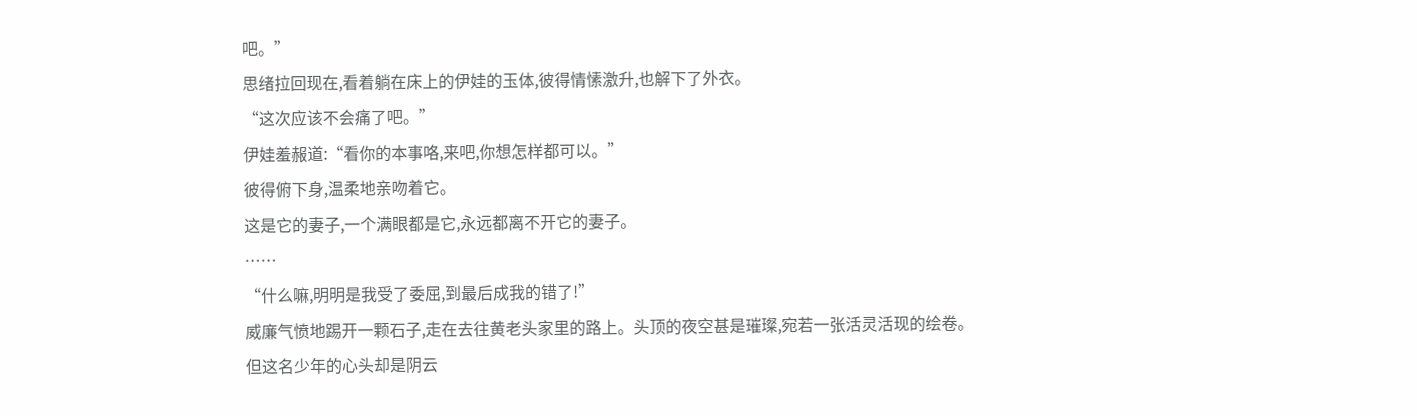吧。”
思绪拉回现在,看着躺在床上的伊娃的玉体,彼得情愫激升,也解下了外衣。
“这次应该不会痛了吧。”
伊娃羞赧道:“看你的本事咯,来吧,你想怎样都可以。”
彼得俯下身,温柔地亲吻着它。
这是它的妻子,一个满眼都是它,永远都离不开它的妻子。
……
“什么嘛,明明是我受了委屈,到最后成我的错了!”
威廉气愤地踢开一颗石子,走在去往黄老头家里的路上。头顶的夜空甚是璀璨,宛若一张活灵活现的绘卷。
但这名少年的心头却是阴云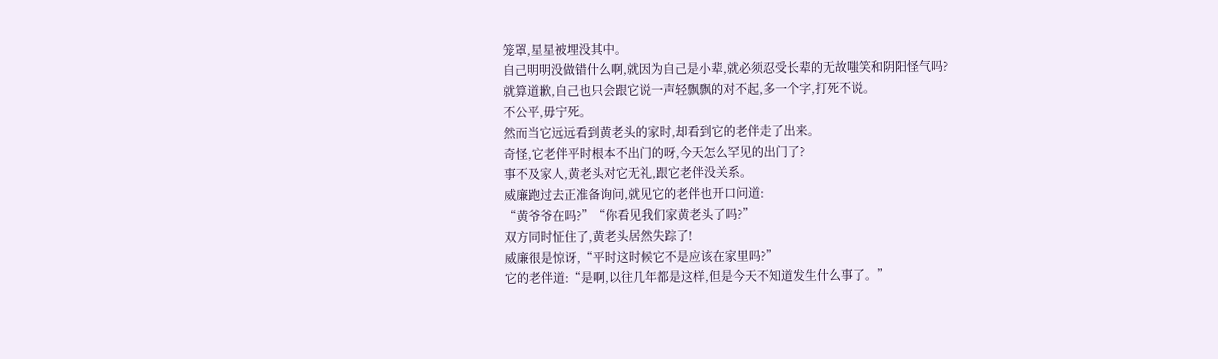笼罩,星星被埋没其中。
自己明明没做错什么啊,就因为自己是小辈,就必须忍受长辈的无故嗤笑和阴阳怪气吗?
就算道歉,自己也只会跟它说一声轻飘飘的对不起,多一个字,打死不说。
不公平,毋宁死。
然而当它远远看到黄老头的家时,却看到它的老伴走了出来。
奇怪,它老伴平时根本不出门的呀,今天怎么罕见的出门了?
事不及家人,黄老头对它无礼,跟它老伴没关系。
威廉跑过去正准备询问,就见它的老伴也开口问道:
“黄爷爷在吗?”“你看见我们家黄老头了吗?”
双方同时怔住了,黄老头居然失踪了!
威廉很是惊讶,“平时这时候它不是应该在家里吗?”
它的老伴道:“是啊,以往几年都是这样,但是今天不知道发生什么事了。”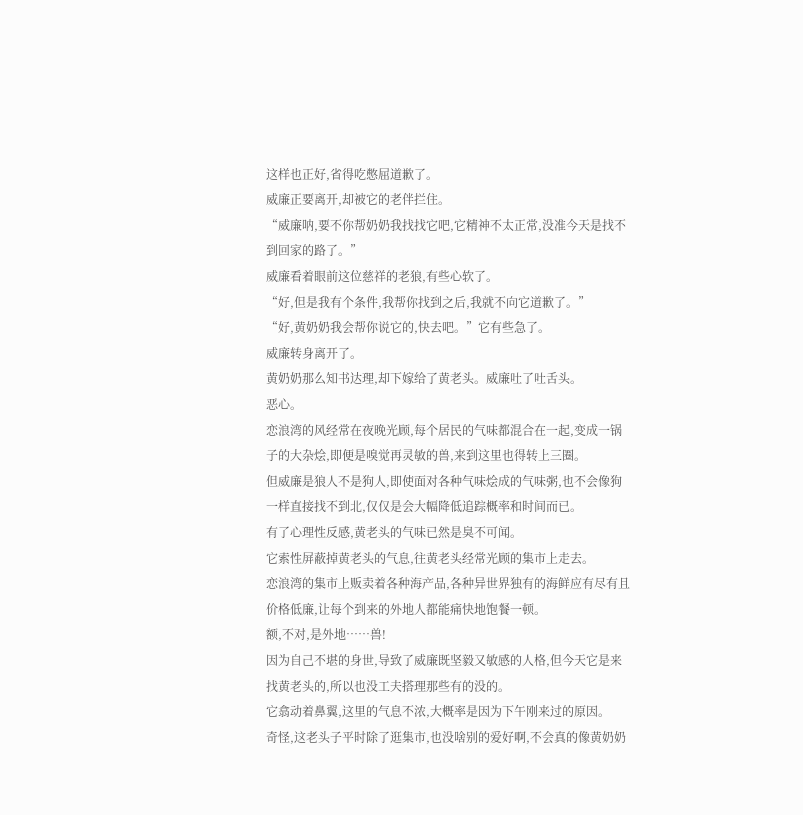这样也正好,省得吃憋屈道歉了。
威廉正要离开,却被它的老伴拦住。
“威廉呐,要不你帮奶奶我找找它吧,它精神不太正常,没准今天是找不到回家的路了。”
威廉看着眼前这位慈祥的老狼,有些心软了。
“好,但是我有个条件,我帮你找到之后,我就不向它道歉了。”
“好,黄奶奶我会帮你说它的,快去吧。”它有些急了。
威廉转身离开了。
黄奶奶那么知书达理,却下嫁给了黄老头。威廉吐了吐舌头。
恶心。
恋浪湾的风经常在夜晚光顾,每个居民的气味都混合在一起,变成一锅子的大杂烩,即便是嗅觉再灵敏的兽,来到这里也得转上三圈。
但威廉是狼人不是狗人,即使面对各种气味烩成的气味粥,也不会像狗一样直接找不到北,仅仅是会大幅降低追踪概率和时间而已。
有了心理性反感,黄老头的气味已然是臭不可闻。
它索性屏蔽掉黄老头的气息,往黄老头经常光顾的集市上走去。
恋浪湾的集市上贩卖着各种海产品,各种异世界独有的海鲜应有尽有且价格低廉,让每个到来的外地人都能痛快地饱餐一顿。
额,不对,是外地……兽!
因为自己不堪的身世,导致了威廉既坚毅又敏感的人格,但今天它是来找黄老头的,所以也没工夫搭理那些有的没的。
它翕动着鼻翼,这里的气息不浓,大概率是因为下午刚来过的原因。
奇怪,这老头子平时除了逛集市,也没啥别的爱好啊,不会真的像黄奶奶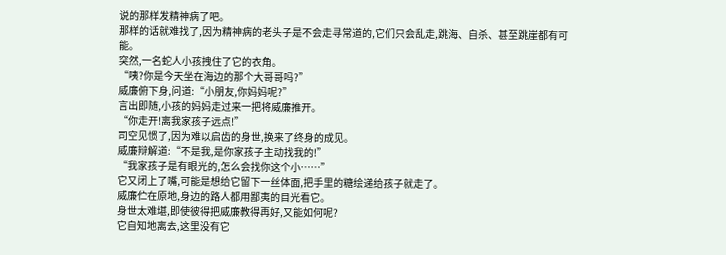说的那样发精神病了吧。
那样的话就难找了,因为精神病的老头子是不会走寻常道的,它们只会乱走,跳海、自杀、甚至跳崖都有可能。
突然,一名蛇人小孩拽住了它的衣角。
“咦?你是今天坐在海边的那个大哥哥吗?”
威廉俯下身,问道:“小朋友,你妈妈呢?”
言出即随,小孩的妈妈走过来一把将威廉推开。
“你走开!离我家孩子远点!”
司空见惯了,因为难以启齿的身世,换来了终身的成见。
威廉辩解道:“不是我,是你家孩子主动找我的!”
“我家孩子是有眼光的,怎么会找你这个小……”
它又闭上了嘴,可能是想给它留下一丝体面,把手里的糖绘递给孩子就走了。
威廉伫在原地,身边的路人都用鄙夷的目光看它。
身世太难堪,即使彼得把威廉教得再好,又能如何呢?
它自知地离去,这里没有它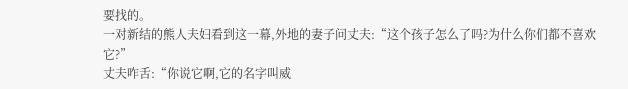要找的。
一对新结的熊人夫妇看到这一幕,外地的妻子问丈夫:“这个孩子怎么了吗?为什么你们都不喜欢它?”
丈夫咋舌:“你说它啊,它的名字叫威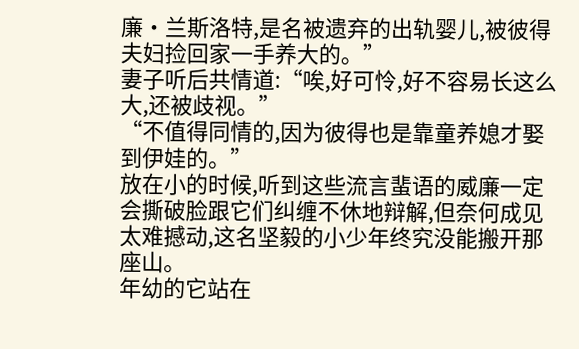廉·兰斯洛特,是名被遗弃的出轨婴儿,被彼得夫妇捡回家一手养大的。”
妻子听后共情道:“唉,好可怜,好不容易长这么大,还被歧视。”
“不值得同情的,因为彼得也是靠童养媳才娶到伊娃的。”
放在小的时候,听到这些流言蜚语的威廉一定会撕破脸跟它们纠缠不休地辩解,但奈何成见太难撼动,这名坚毅的小少年终究没能搬开那座山。
年幼的它站在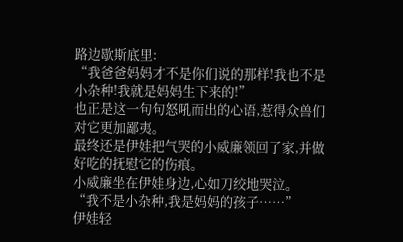路边歇斯底里:
“我爸爸妈妈才不是你们说的那样!我也不是小杂种!我就是妈妈生下来的!”
也正是这一句句怒吼而出的心语,惹得众兽们对它更加鄙夷。
最终还是伊娃把气哭的小威廉领回了家,并做好吃的抚慰它的伤痕。
小威廉坐在伊娃身边,心如刀绞地哭泣。
“我不是小杂种,我是妈妈的孩子……”
伊娃轻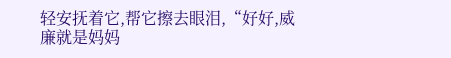轻安抚着它,帮它擦去眼泪,“好好,威廉就是妈妈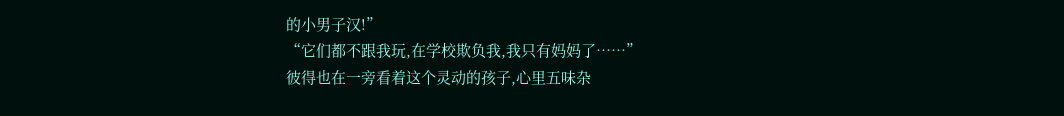的小男子汉!”
“它们都不跟我玩,在学校欺负我,我只有妈妈了……”
彼得也在一旁看着这个灵动的孩子,心里五味杂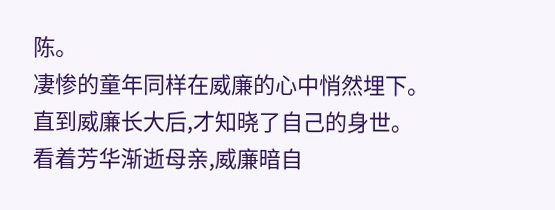陈。
凄惨的童年同样在威廉的心中悄然埋下。
直到威廉长大后,才知晓了自己的身世。
看着芳华渐逝母亲,威廉暗自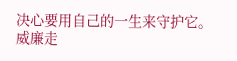决心要用自己的一生来守护它。
威廉走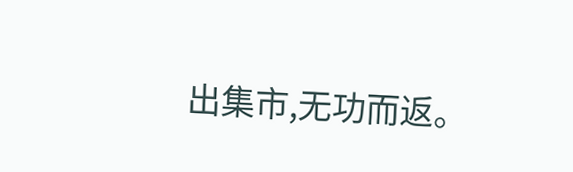出集市,无功而返。